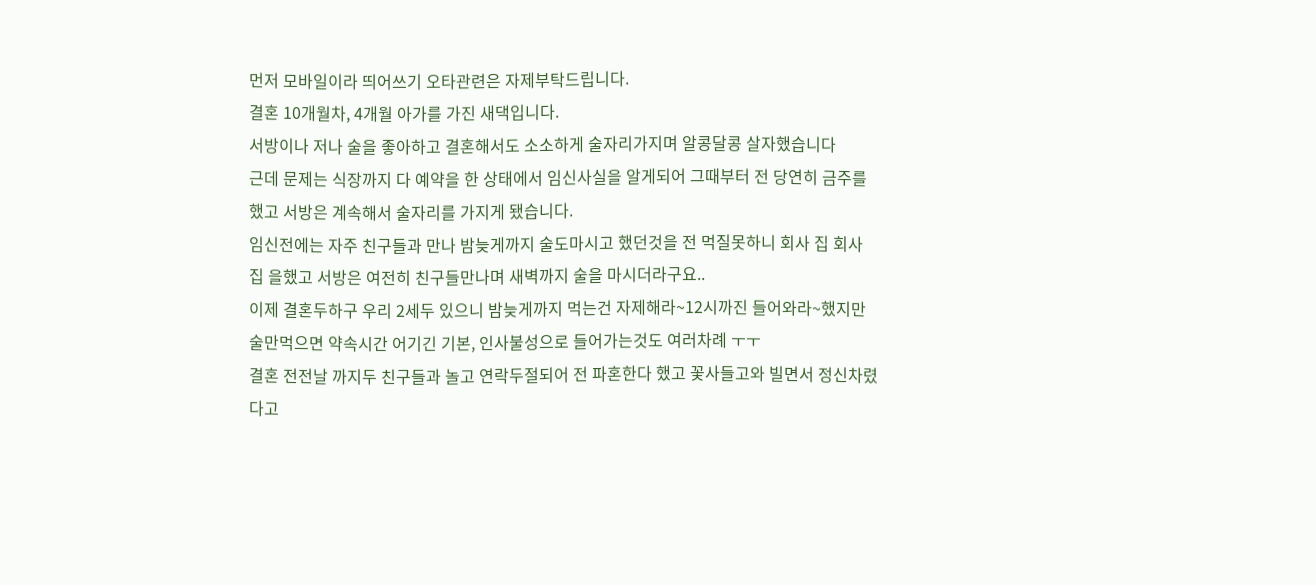먼저 모바일이라 띄어쓰기 오타관련은 자제부탁드립니다.
결혼 10개월차, 4개월 아가를 가진 새댁입니다.
서방이나 저나 술을 좋아하고 결혼해서도 소소하게 술자리가지며 알콩달콩 살자했습니다
근데 문제는 식장까지 다 예약을 한 상태에서 임신사실을 알게되어 그때부터 전 당연히 금주를했고 서방은 계속해서 술자리를 가지게 됐습니다.
임신전에는 자주 친구들과 만나 밤늦게까지 술도마시고 했던것을 전 먹질못하니 회사 집 회사 집 을했고 서방은 여전히 친구들만나며 새벽까지 술을 마시더라구요..
이제 결혼두하구 우리 2세두 있으니 밤늦게까지 먹는건 자제해라~12시까진 들어와라~했지만 술만먹으면 약속시간 어기긴 기본, 인사불성으로 들어가는것도 여러차례 ㅜㅜ
결혼 전전날 까지두 친구들과 놀고 연락두절되어 전 파혼한다 했고 꽃사들고와 빌면서 정신차렸다고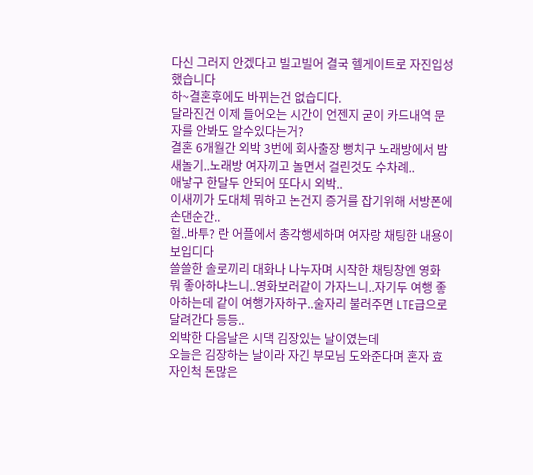다신 그러지 안겠다고 빌고빌어 결국 헬게이트로 자진입성 했습니다
하~결혼후에도 바뀌는건 없습디다.
달라진건 이제 들어오는 시간이 언젠지 굳이 카드내역 문자를 안봐도 알수있다는거?
결혼 6개월간 외박 3번에 회사출장 뻥치구 노래방에서 밤새놀기..노래방 여자끼고 놀면서 걸린것도 수차례..
애낳구 한달두 안되어 또다시 외박..
이새끼가 도대체 뭐하고 논건지 증거를 잡기위해 서방폰에 손댄순간..
헐..바투? 란 어플에서 총각행세하며 여자랑 채팅한 내용이 보입디다
쓸쓸한 솔로끼리 대화나 나누자며 시작한 채팅창엔 영화 뭐 좋아하냐느니..영화보러같이 가자느니..자기두 여행 좋아하는데 같이 여행가자하구..술자리 불러주면 LTE급으로 달려간다 등등..
외박한 다음날은 시댁 김장있는 날이였는데
오늘은 김장하는 날이라 자긴 부모님 도와준다며 혼자 효자인척 돈많은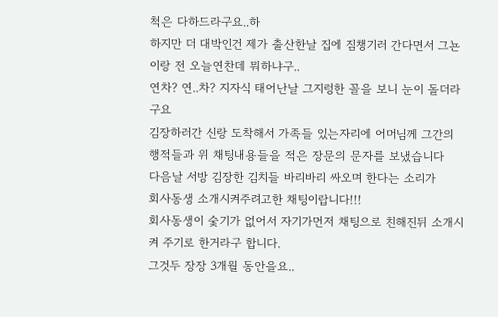척은 다하드라구요..하
하지만 더 대박인건 제가 출산한날 집에 짐챙기러 간다면서 그뇬이랑 전 오늘연찬데 뭐하냐구..
연차? 연..차? 지자식 태어난날 그지렁한 꼴을 보니 눈이 돌더라구요
김장하러간 신랑 도착해서 가족들 있는자리에 어머님께 그간의 행적들과 위 채팅내용들을 적은 장문의 문자를 보냈습니다
다음날 서방 김장한 김치들 바리바리 싸오며 한다는 소리가
회사동생 소개시켜주려고한 채팅이랍니다!!!
회사동생이 숯기가 없어서 자기가먼저 채팅으로 친해진뒤 소개시켜 주기로 한거라구 합니다.
그것두 장장 3개월 동안을요..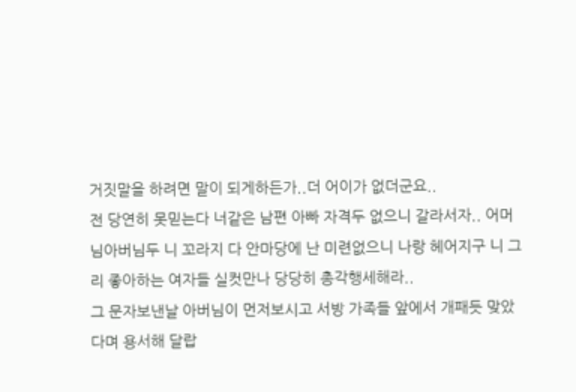거짓말을 하려면 말이 되게하든가..더 어이가 없더군요..
전 당연히 못믿는다 너같은 남편 아빠 자격두 없으니 갈라서자.. 어머님아버님두 니 꼬라지 다 안마당에 난 미련없으니 나랑 헤어지구 니 그리 좋아하는 여자들 실컷만나 당당히 총각행세해라..
그 문자보낸날 아버님이 먼저보시고 서방 가족들 앞에서 개패듯 맞았다며 용서해 달랍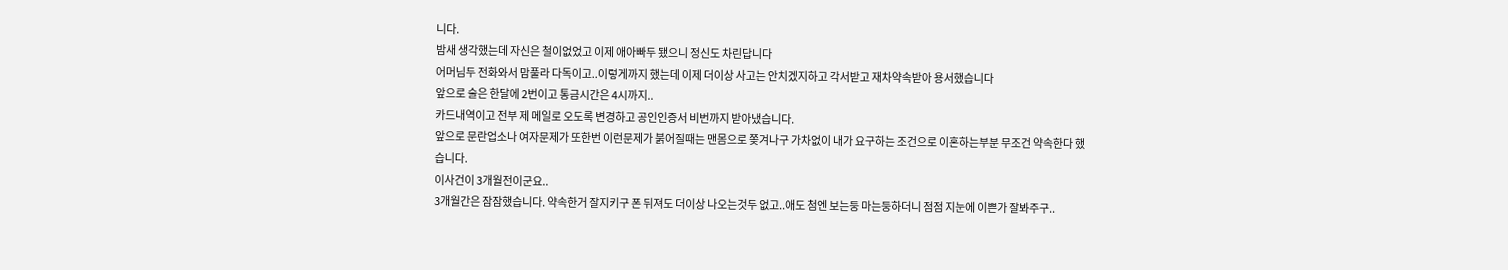니다.
밤새 생각했는데 자신은 철이없었고 이제 애아빠두 됐으니 정신도 차린답니다
어머님두 전화와서 맘풀라 다독이고..이렇게까지 했는데 이제 더이상 사고는 안치겠지하고 각서받고 재차약속받아 용서했습니다
앞으로 술은 한달에 2번이고 통금시간은 4시까지..
카드내역이고 전부 제 메일로 오도록 변경하고 공인인증서 비번까지 받아냈습니다.
앞으로 문란업소나 여자문제가 또한번 이런문제가 붉어질때는 맨몸으로 쫒겨나구 가차없이 내가 요구하는 조건으로 이혼하는부분 무조건 약속한다 했습니다.
이사건이 3개월전이군요..
3개월간은 잠잠했습니다. 약속한거 잘지키구 폰 뒤져도 더이상 나오는것두 없고..애도 첨엔 보는둥 마는둥하더니 점점 지눈에 이쁜가 잘봐주구..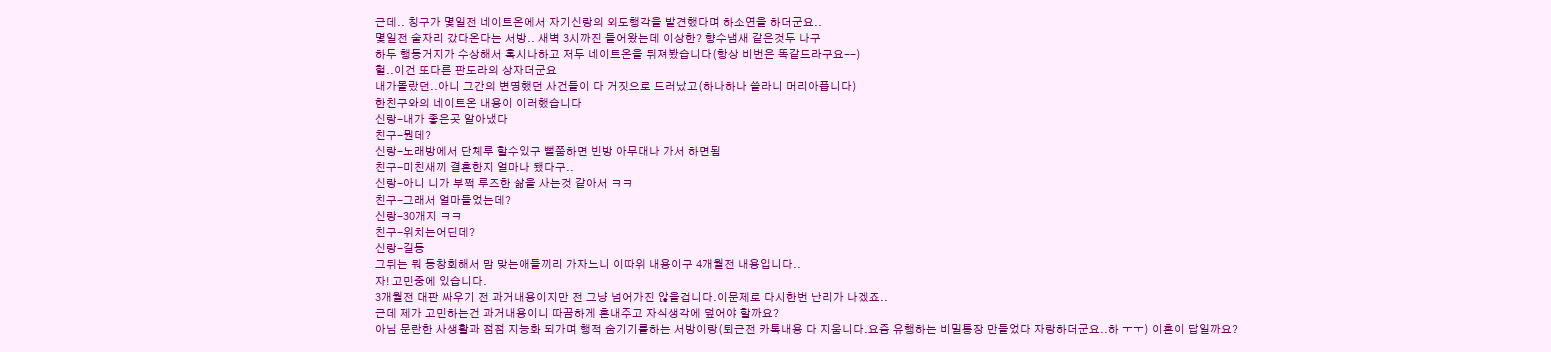근데.. 칭구가 몇일전 네이트온에서 자기신랑의 외도행각을 발견했다며 하소연을 하더군요..
몇일전 술자리 갔다온다는 서방.. 새벽 3시까진 들어왔는데 이상한? 향수냄새 같은것두 나구
하두 행동거지가 수상해서 혹시나하고 저두 네이트온을 뒤져봤습니다(항상 비번은 똑같드라구요--)
헐..이건 또다른 판도라의 상자더군요
내가몰랐던..아니 그간의 변명했던 사건들이 다 거짓으로 드러났고(하나하나 쓸라니 머리아픕니다)
한친구와의 네이트온 내용이 이러했습니다
신랑-내가 좋은곳 알아냈다
친구-뭔데?
신랑-노래방에서 단체루 할수있구 뻘쭘하면 빈방 아무대나 가서 하면됨
친구-미친새끼 결혼한지 얼마나 됐다구..
신랑-아니 니가 부쩍 루즈한 삶을 사는것 같아서 ㅋㅋ
친구-그래서 얼마들었는데?
신랑-30개지 ㅋㅋ
친구-위치는어딘데?
신랑-길동
그뒤는 뭐 동창회해서 맘 맞는애들끼리 가자느니 이따위 내용이구 4개월전 내용입니다..
자! 고민중에 있습니다.
3개월전 대판 싸우기 전 과거내용이지만 전 그냥 넘어가진 않을겁니다.이문제로 다시한번 난리가 나겠죠..
근데 제가 고민하는건 과거내용이니 따끔하게 혼내주고 자식생각에 덮어야 할까요?
아님 문란한 사생활과 점점 지능화 되가며 행적 숨기기를하는 서방이랑(퇴근전 카톡내용 다 지움니다.요즘 유행하는 비밀통장 만들었다 자랑하더군요..하 ㅜㅜ) 이혼이 답일까요?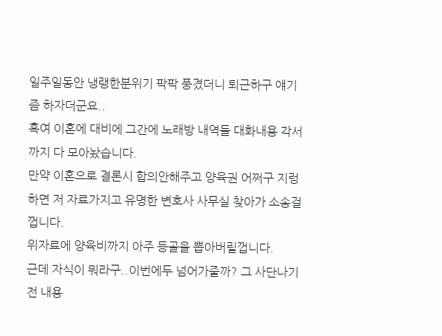일주일동안 냉랭한분위기 팍팍 풍겼더니 퇴근하구 얘기즘 하자더군요..
혹여 이혼에 대비에 그간에 노래방 내역들 대화내용 각서까지 다 모아놨습니다.
만약 이혼으로 결론시 합의안해주고 양육권 어쩌구 지렁하면 저 자료가지고 유명한 변호사 사무실 찾아가 소송걸껍니다.
위자료에 양육비까지 아주 등골을 뽑아버릴껍니다.
근데 자식이 뭐라구..이번에두 넘어가줄까? 그 사단나기 전 내용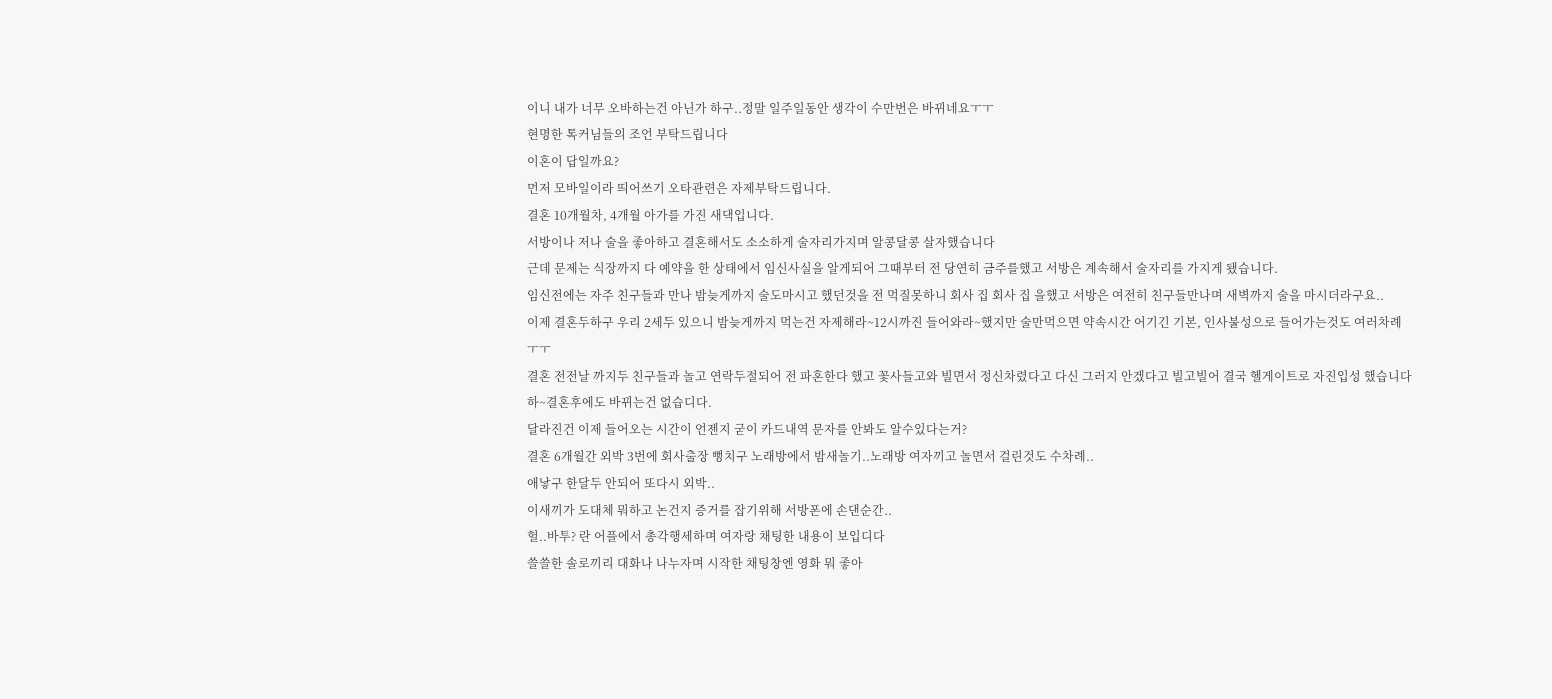이니 내가 너무 오바하는건 아닌가 하구..정말 일주일동안 생각이 수만번은 바뀌네요ㅜㅜ
현명한 톡커님들의 조언 부탁드립니다
이혼이 답일까요?
먼저 모바일이라 띄어쓰기 오타관련은 자제부탁드립니다.
결혼 10개월차, 4개월 아가를 가진 새댁입니다.
서방이나 저나 술을 좋아하고 결혼해서도 소소하게 술자리가지며 알콩달콩 살자했습니다
근데 문제는 식장까지 다 예약을 한 상태에서 임신사실을 알게되어 그때부터 전 당연히 금주를했고 서방은 계속해서 술자리를 가지게 됐습니다.
임신전에는 자주 친구들과 만나 밤늦게까지 술도마시고 했던것을 전 먹질못하니 회사 집 회사 집 을했고 서방은 여전히 친구들만나며 새벽까지 술을 마시더라구요..
이제 결혼두하구 우리 2세두 있으니 밤늦게까지 먹는건 자제해라~12시까진 들어와라~했지만 술만먹으면 약속시간 어기긴 기본, 인사불성으로 들어가는것도 여러차례 ㅜㅜ
결혼 전전날 까지두 친구들과 놀고 연락두절되어 전 파혼한다 했고 꽃사들고와 빌면서 정신차렸다고 다신 그러지 안겠다고 빌고빌어 결국 헬게이트로 자진입성 했습니다
하~결혼후에도 바뀌는건 없습디다.
달라진건 이제 들어오는 시간이 언젠지 굳이 카드내역 문자를 안봐도 알수있다는거?
결혼 6개월간 외박 3번에 회사출장 뻥치구 노래방에서 밤새놀기..노래방 여자끼고 놀면서 걸린것도 수차례..
애낳구 한달두 안되어 또다시 외박..
이새끼가 도대체 뭐하고 논건지 증거를 잡기위해 서방폰에 손댄순간..
헐..바투? 란 어플에서 총각행세하며 여자랑 채팅한 내용이 보입디다
쓸쓸한 솔로끼리 대화나 나누자며 시작한 채팅창엔 영화 뭐 좋아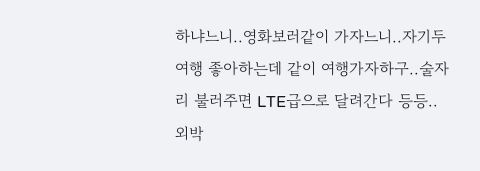하냐느니..영화보러같이 가자느니..자기두 여행 좋아하는데 같이 여행가자하구..술자리 불러주면 LTE급으로 달려간다 등등..
외박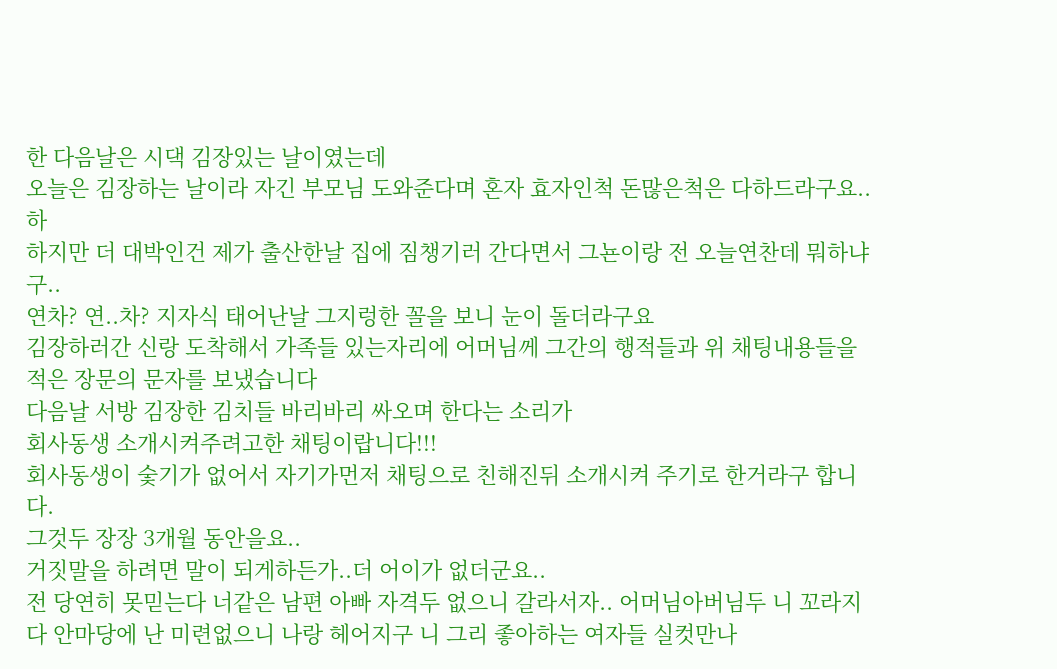한 다음날은 시댁 김장있는 날이였는데
오늘은 김장하는 날이라 자긴 부모님 도와준다며 혼자 효자인척 돈많은척은 다하드라구요..하
하지만 더 대박인건 제가 출산한날 집에 짐챙기러 간다면서 그뇬이랑 전 오늘연찬데 뭐하냐구..
연차? 연..차? 지자식 태어난날 그지렁한 꼴을 보니 눈이 돌더라구요
김장하러간 신랑 도착해서 가족들 있는자리에 어머님께 그간의 행적들과 위 채팅내용들을 적은 장문의 문자를 보냈습니다
다음날 서방 김장한 김치들 바리바리 싸오며 한다는 소리가
회사동생 소개시켜주려고한 채팅이랍니다!!!
회사동생이 숯기가 없어서 자기가먼저 채팅으로 친해진뒤 소개시켜 주기로 한거라구 합니다.
그것두 장장 3개월 동안을요..
거짓말을 하려면 말이 되게하든가..더 어이가 없더군요..
전 당연히 못믿는다 너같은 남편 아빠 자격두 없으니 갈라서자.. 어머님아버님두 니 꼬라지 다 안마당에 난 미련없으니 나랑 헤어지구 니 그리 좋아하는 여자들 실컷만나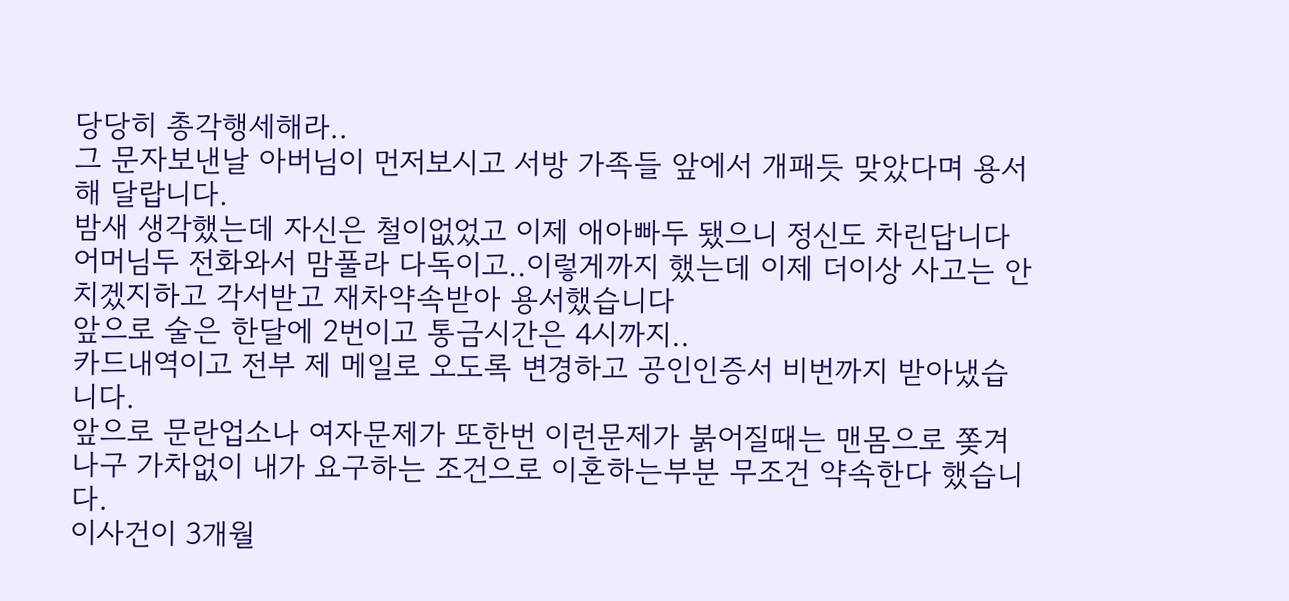당당히 총각행세해라..
그 문자보낸날 아버님이 먼저보시고 서방 가족들 앞에서 개패듯 맞았다며 용서해 달랍니다.
밤새 생각했는데 자신은 철이없었고 이제 애아빠두 됐으니 정신도 차린답니다
어머님두 전화와서 맘풀라 다독이고..이렇게까지 했는데 이제 더이상 사고는 안치겠지하고 각서받고 재차약속받아 용서했습니다
앞으로 술은 한달에 2번이고 통금시간은 4시까지..
카드내역이고 전부 제 메일로 오도록 변경하고 공인인증서 비번까지 받아냈습니다.
앞으로 문란업소나 여자문제가 또한번 이런문제가 붉어질때는 맨몸으로 쫒겨나구 가차없이 내가 요구하는 조건으로 이혼하는부분 무조건 약속한다 했습니다.
이사건이 3개월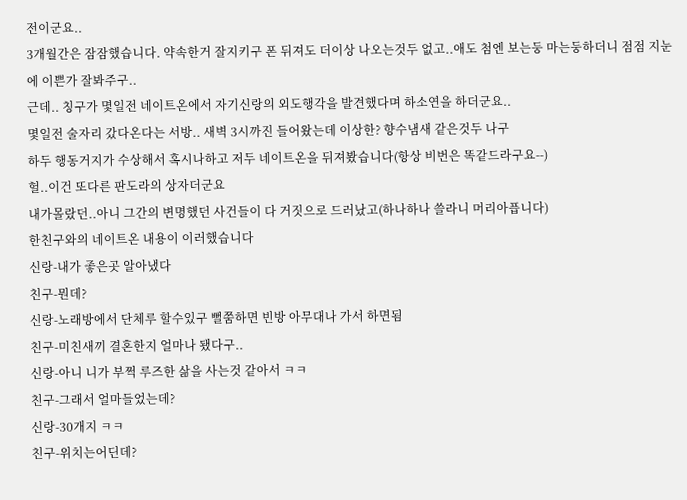전이군요..
3개월간은 잠잠했습니다. 약속한거 잘지키구 폰 뒤져도 더이상 나오는것두 없고..애도 첨엔 보는둥 마는둥하더니 점점 지눈에 이쁜가 잘봐주구..
근데.. 칭구가 몇일전 네이트온에서 자기신랑의 외도행각을 발견했다며 하소연을 하더군요..
몇일전 술자리 갔다온다는 서방.. 새벽 3시까진 들어왔는데 이상한? 향수냄새 같은것두 나구
하두 행동거지가 수상해서 혹시나하고 저두 네이트온을 뒤져봤습니다(항상 비번은 똑같드라구요--)
헐..이건 또다른 판도라의 상자더군요
내가몰랐던..아니 그간의 변명했던 사건들이 다 거짓으로 드러났고(하나하나 쓸라니 머리아픕니다)
한친구와의 네이트온 내용이 이러했습니다
신랑-내가 좋은곳 알아냈다
친구-뭔데?
신랑-노래방에서 단체루 할수있구 뻘쭘하면 빈방 아무대나 가서 하면됨
친구-미친새끼 결혼한지 얼마나 됐다구..
신랑-아니 니가 부쩍 루즈한 삶을 사는것 같아서 ㅋㅋ
친구-그래서 얼마들었는데?
신랑-30개지 ㅋㅋ
친구-위치는어딘데?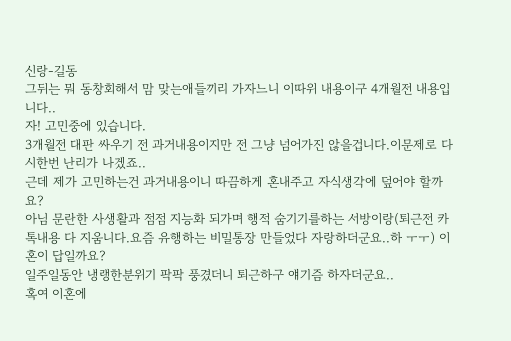신랑-길동
그뒤는 뭐 동창회해서 맘 맞는애들끼리 가자느니 이따위 내용이구 4개월전 내용입니다..
자! 고민중에 있습니다.
3개월전 대판 싸우기 전 과거내용이지만 전 그냥 넘어가진 않을겁니다.이문제로 다시한번 난리가 나겠죠..
근데 제가 고민하는건 과거내용이니 따끔하게 혼내주고 자식생각에 덮어야 할까요?
아님 문란한 사생활과 점점 지능화 되가며 행적 숨기기를하는 서방이랑(퇴근전 카톡내용 다 지움니다.요즘 유행하는 비밀통장 만들었다 자랑하더군요..하 ㅜㅜ) 이혼이 답일까요?
일주일동안 냉랭한분위기 팍팍 풍겼더니 퇴근하구 얘기즘 하자더군요..
혹여 이혼에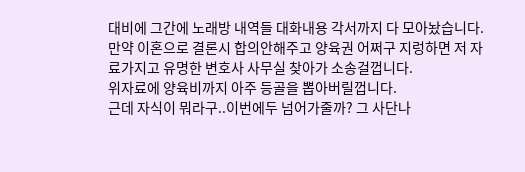대비에 그간에 노래방 내역들 대화내용 각서까지 다 모아놨습니다.
만약 이혼으로 결론시 합의안해주고 양육권 어쩌구 지렁하면 저 자료가지고 유명한 변호사 사무실 찾아가 소송걸껍니다.
위자료에 양육비까지 아주 등골을 뽑아버릴껍니다.
근데 자식이 뭐라구..이번에두 넘어가줄까? 그 사단나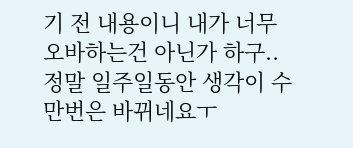기 전 내용이니 내가 너무 오바하는건 아닌가 하구..정말 일주일동안 생각이 수만번은 바뀌네요ㅜ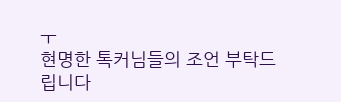ㅜ
현명한 톡커님들의 조언 부탁드립니다